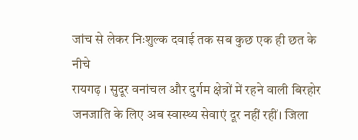जांच से लेकर निःशुल्क दवाई तक सब कुछ एक ही छत के नीचे
रायगढ़ । सुदूर वनांचल और दुर्गम क्षेत्रों में रहने वाली बिरहोर जनजाति के लिए अब स्वास्थ्य सेवाएं दूर नहीं रहीं। जिला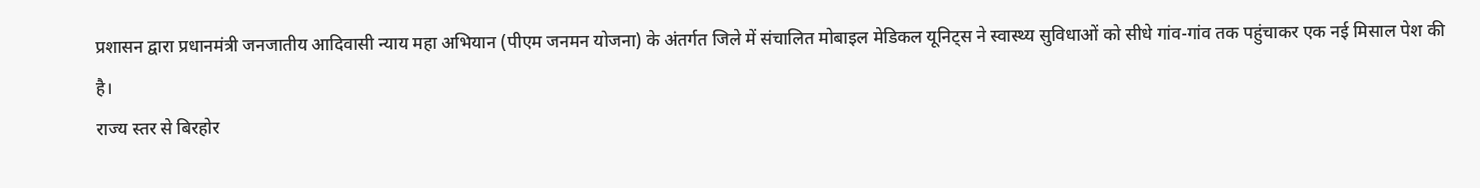प्रशासन द्वारा प्रधानमंत्री जनजातीय आदिवासी न्याय महा अभियान (पीएम जनमन योजना) के अंतर्गत जिले में संचालित मोबाइल मेडिकल यूनिट्स ने स्वास्थ्य सुविधाओं को सीधे गांव-गांव तक पहुंचाकर एक नई मिसाल पेश की है।
राज्य स्तर से बिरहोर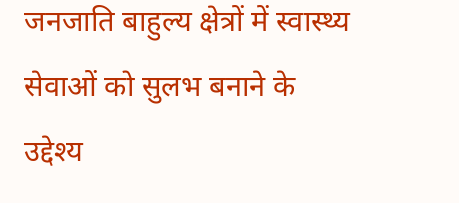जनजाति बाहुल्य क्षेत्रों में स्वास्थ्य सेवाओं को सुलभ बनाने के उद्देश्य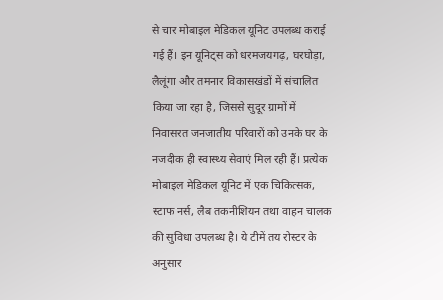से चार मोबाइल मेडिकल यूनिट उपलब्ध कराई गई हैं। इन यूनिट्स को धरमजयगढ़, घरघोड़ा, लैलूंगा और तमनार विकासखंडों में संचालित किया जा रहा है, जिससे सुदूर ग्रामों में निवासरत जनजातीय परिवारों को उनके घर के नजदीक ही स्वास्थ्य सेवाएं मिल रही हैं। प्रत्येक मोबाइल मेडिकल यूनिट में एक चिकित्सक, स्टाफ नर्स, लैब तकनीशियन तथा वाहन चालक की सुविधा उपलब्ध है। ये टीमें तय रोस्टर के अनुसार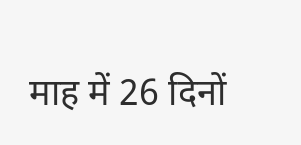माह में 26 दिनों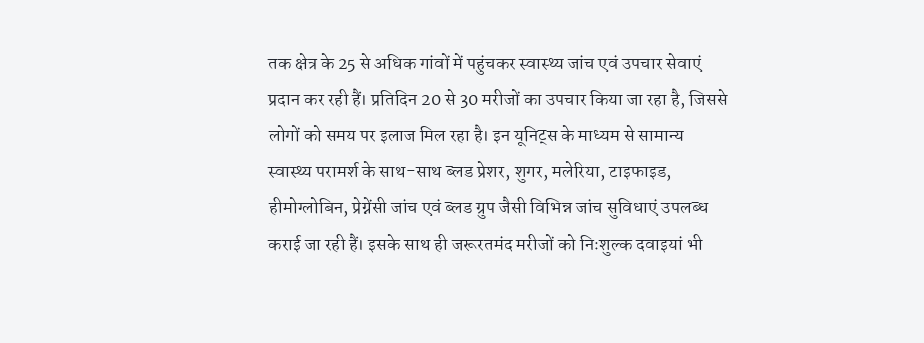तक क्षेत्र के 25 से अधिक गांवों में पहुंचकर स्वास्थ्य जांच एवं उपचार सेवाएं प्रदान कर रही हैं। प्रतिदिन 20 से 30 मरीजों का उपचार किया जा रहा है, जिससे लोगों को समय पर इलाज मिल रहा है। इन यूनिट्स के माध्यम से सामान्य स्वास्थ्य परामर्श के साथ-साथ ब्लड प्रेशर, शुगर, मलेरिया, टाइफाइड, हीमोग्लोबिन, प्रेग्नेंसी जांच एवं ब्लड ग्रुप जैसी विभिन्न जांच सुविधाएं उपलब्ध कराई जा रही हैं। इसके साथ ही जरूरतमंद मरीजों को निःशुल्क दवाइयां भी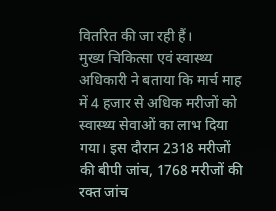वितरित की जा रही हैं।
मुख्य चिकित्सा एवं स्वास्थ्य अधिकारी ने बताया कि मार्च माह में 4 हजार से अधिक मरीजों को स्वास्थ्य सेवाओं का लाभ दिया गया। इस दौरान 2318 मरीजों की बीपी जांच, 1768 मरीजों की रक्त जांच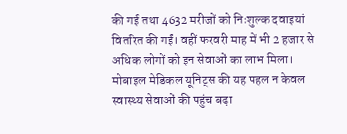की गई तथा 4632 मरीजों को निःशुल्क दवाइयां वितरित की गईं। वहीं फरवरी माह में भी 2 हजार से अधिक लोगों को इन सेवाओं का लाभ मिला। मोबाइल मेडिकल यूनिट्स की यह पहल न केवल स्वास्थ्य सेवाओं की पहुंच बढ़ा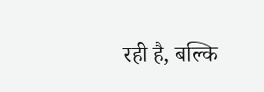रही है, बल्कि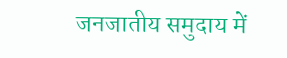जनजातीय समुदाय में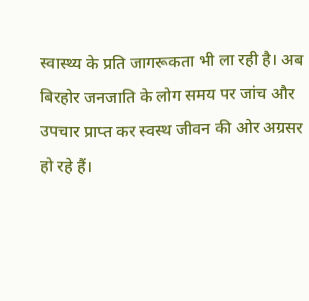स्वास्थ्य के प्रति जागरूकता भी ला रही है। अब बिरहोर जनजाति के लोग समय पर जांच और उपचार प्राप्त कर स्वस्थ जीवन की ओर अग्रसर हो रहे हैं।